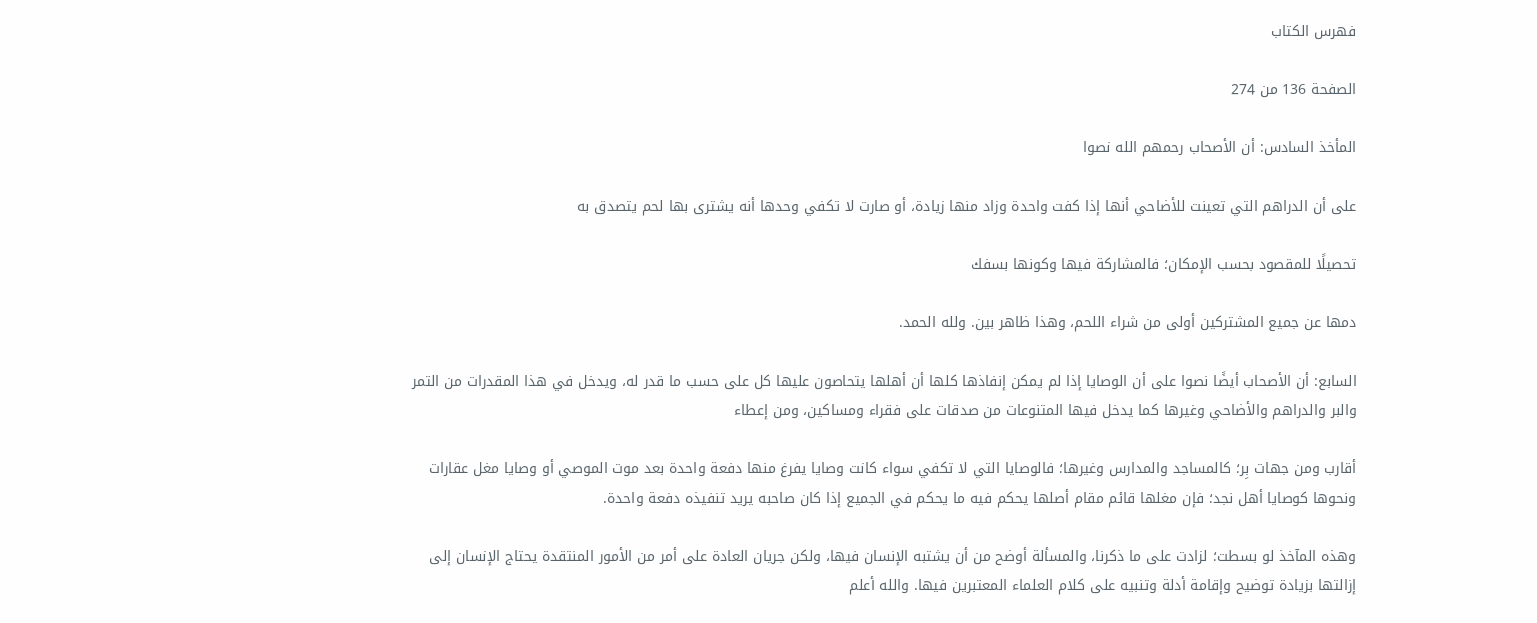فهرس الكتاب

الصفحة 136 من 274

المأخذ السادس: أن الأصحاب رحمهم الله نصوا

على أن الدراهم التي تعينت للأضاحي أنها إذا كفت واحدة وزاد منها زيادة، أو صارت لا تكفي وحدها أنه يشترى بها لحم يتصدق به

تحصيلًا للمقصود بحسب الإمكان؛ فالمشاركة فيها وكونها بسفك

دمها عن جميع المشتركين أولى من شراء اللحم، وهذا ظاهر بين. ولله الحمد.

السابع: أن الأصحاب أيضًا نصوا على أن الوصايا إذا لم يمكن إنفاذها كلها أن أهلها يتحاصون عليها كل على حسب ما قدر له، ويدخل في هذا المقدرات من التمر والبر والدراهم والأضاحي وغيرها كما يدخل فيها المتنوعات من صدقات على فقراء ومساكين، ومن إعطاء

أقارب ومن جهات بِر؛ كالمساجد والمدارس وغيرها؛ فالوصايا التي لا تكفي سواء كانت وصايا يفرغ منها دفعة واحدة بعد موت الموصي أو وصايا مغل عقارات ونحوها كوصايا أهل نجد؛ فإن مغلها قائم مقام أصلها يحكم فيه ما يحكم في الجميع إذا كان صاحبه يريد تنفيذه دفعة واحدة.

وهذه المآخذ لو بسطت؛ لزادت على ما ذكرنا، والمسألة أوضح من أن يشتبه الإنسان فيها، ولكن جريان العادة على أمر من الأمور المنتقدة يحتاج الإنسان إلى إزالتها بزيادة توضيح وإقامة أدلة وتنبيه على كلام العلماء المعتبرين فيها. والله أعلم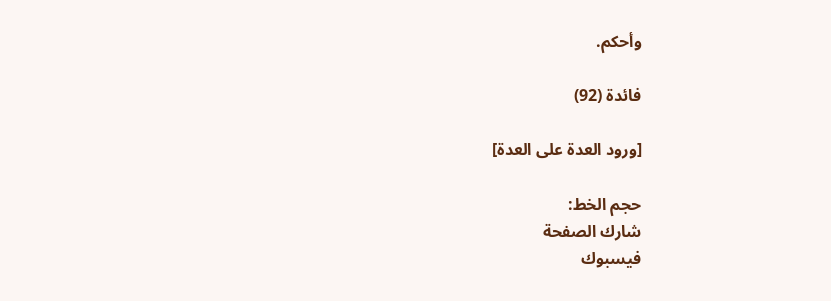وأحكم.

فائدة (92)

[ورود العدة على العدة]

حجم الخط:
شارك الصفحة
فيسبوك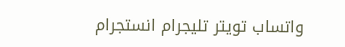واتساب تويتر تليجرام انستجرام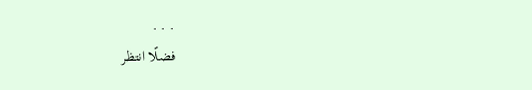. . .
فضلًا انتظر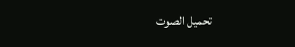تحميل الصوت